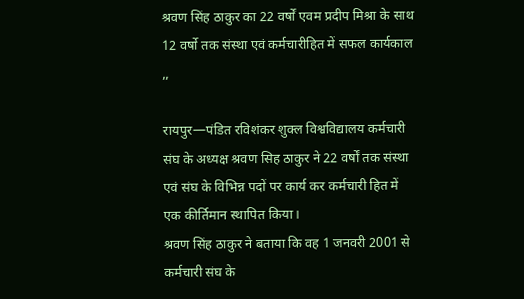श्रवण सिंह ठाकुर का 22 वर्षों एवम प्रदीप मिश्रा के साथ 12 वर्षो तक संस्था एवं कर्मचारीहित में सफल कार्यकाल ,,

रायपुर—पंडित रविशंकर शुक्ल विश्वविद्यालय कर्मचारी संघ के अध्यक्ष श्रवण सिह ठाकुर ने 22 वर्षों तक संस्था एवं संघ के विभिन्न पदों पर कार्य कर कर्मचारी हित में एक कीर्तिमान स्थापित किया।
श्रवण सिंह ठाकुर ने बताया कि वह 1 जनवरी 2001 से कर्मचारी संघ के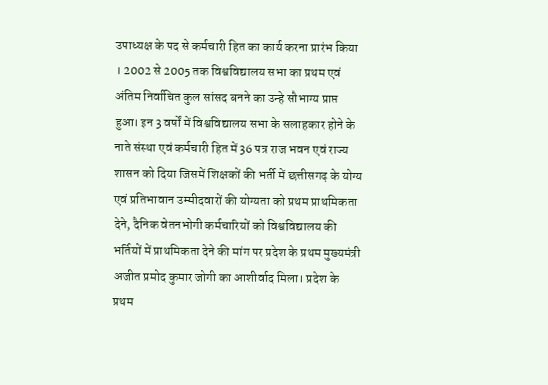उपाध्यक्ष के पद से कर्मचारी हित का कार्य करना प्रारंभ किया । 2002 से 2005 तक विश्वविद्यालय सभा का प्रथम एवं अंतिम निर्वाचित कुल सांसद बनने का उन्हे सौभाग्य प्राप्त हुआ। इन 3 वर्षों में विश्वविद्यालय सभा के सलाहकार होने के नाते संस्था एवं कर्मचारी हित में 36 पत्र राज भवन एवं राज्य शासन को दिया जिसमें शिक्षकों की भर्ती में छत्तीसगढ़ के योग्य एवं प्रतिभावान उम्मीदवारों की योग्यता को प्रथम प्राथमिकता देने, दैनिक वेतनभोगी कर्मचारियों को विश्वविद्यालय की भर्तियों में प्राथमिकता देने की मांग पर प्रदेश के प्रथम मुख्यमंत्री अजीत प्रमोद कुमार जोगी का आशीर्वाद मिला। प्रदेश के प्रथम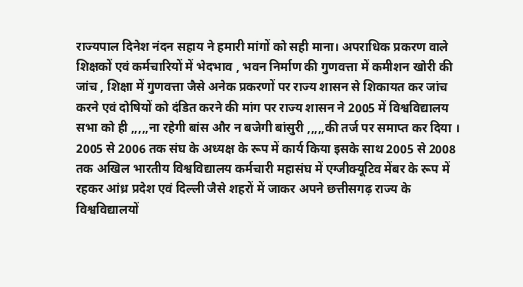राज्यपाल दिनेश नंदन सहाय ने हमारी मांगों को सही माना। अपराधिक प्रकरण वाले शिक्षकों एवं कर्मचारियों में भेदभाव , भवन निर्माण की गुणवत्ता में कमीशन खोरी की जांच , शिक्षा में गुणवत्ता जैसे अनेक प्रकरणों पर राज्य शासन से शिकायत कर जांच करने एवं दोषियों को दंडित करने की मांग पर राज्य शासन ने 2005 में विश्वविद्यालय सभा को ही ,,,,,ना रहेगी बांस और न बजेगी बांसुरी ,,,,,की तर्ज पर समाप्त कर दिया ।
2005 से 2006 तक संघ के अध्यक्ष के रूप में कार्य किया इसके साथ 2005 से 2008 तक अखिल भारतीय विश्वविद्यालय कर्मचारी महासंघ में एग्जीक्यूटिव मेंबर के रूप में रहकर आंध्र प्रदेश एवं दिल्ली जैसे शहरों में जाकर अपने छत्तीसगढ़ राज्य के विश्वविद्यालयों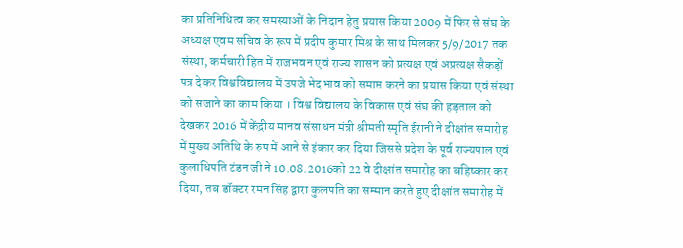का प्रतिनिधित्व कर समस्याओं के निदान हेतु प्रयास किया 2009 में फिर से संघ के अध्यक्ष एवम सचिव के रूप में प्रदीप कुमार मिश्र के साथ मिलकर 5/9/2017 तक संस्था, कर्मचारी हित में राजभवन एवं राज्य शासन को प्रत्यक्ष एवं अप्रत्यक्ष सैकड़ों पत्र देकर विश्वविद्यालय में उपजे भेदभाव को समाप्त करने का प्रयास किया एवं संस्था को सजाने का काम किया । विश्व विद्यालय के विकास एवं संघ की हड़ताल को देखकर 2016 में केंद्रीय मानव संसाधन मंत्री श्रीमती स्मृति ईरानी ने दीक्षांत समारोह में मुख्य अतिथि के रुप में आने से इंकार कर दिया जिससे प्रदेश के पूर्व राज्यपाल एवं कुलाधिपति टंडन जी ने 10.08.2016को 22 वे दीक्षांत समारोह का बहिष्कार कर दिया, तब डॉक्टर रमन सिंह द्वारा कुलपति का सम्मान करते हुए दीक्षांत समारोह में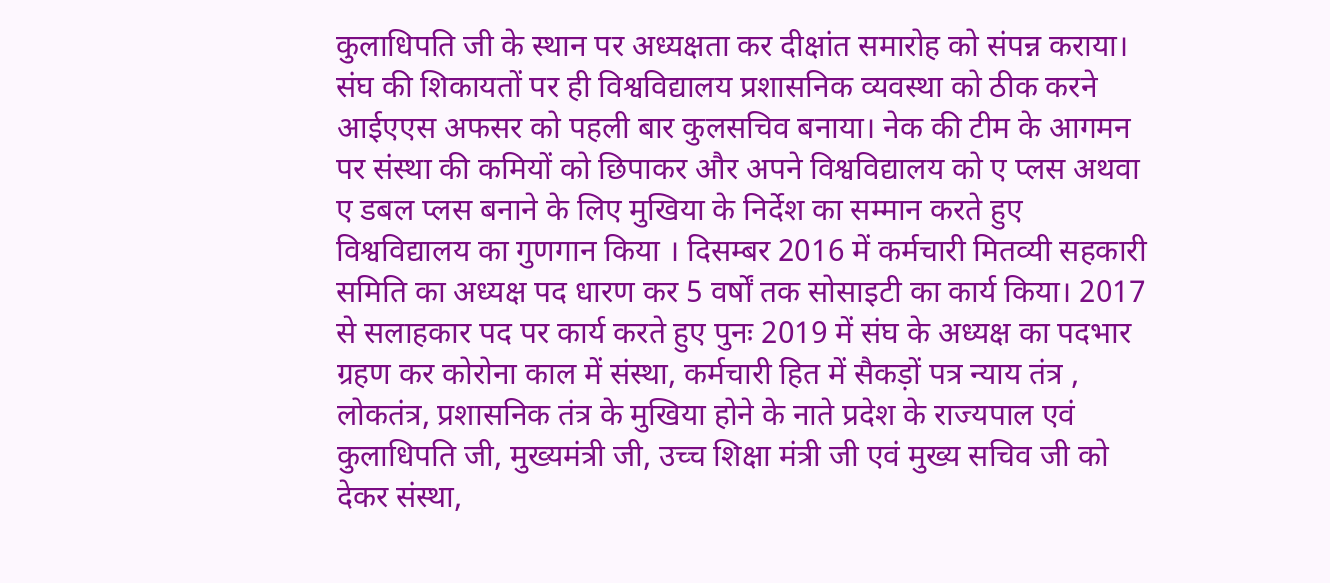कुलाधिपति जी के स्थान पर अध्यक्षता कर दीक्षांत समारोह को संपन्न कराया। संघ की शिकायतों पर ही विश्वविद्यालय प्रशासनिक व्यवस्था को ठीक करने आईएएस अफसर को पहली बार कुलसचिव बनाया। नेक की टीम के आगमन पर संस्था की कमियों को छिपाकर और अपने विश्वविद्यालय को ए प्लस अथवा ए डबल प्लस बनाने के लिए मुखिया के निर्देश का सम्मान करते हुए विश्वविद्यालय का गुणगान किया । दिसम्बर 2016 में कर्मचारी मितव्यी सहकारी समिति का अध्यक्ष पद धारण कर 5 वर्षों तक सोसाइटी का कार्य किया। 2017 से सलाहकार पद पर कार्य करते हुए पुनः 2019 में संघ के अध्यक्ष का पदभार ग्रहण कर कोरोना काल में संस्था, कर्मचारी हित में सैकड़ों पत्र न्याय तंत्र , लोकतंत्र, प्रशासनिक तंत्र के मुखिया होने के नाते प्रदेश के राज्यपाल एवं कुलाधिपति जी, मुख्यमंत्री जी, उच्च शिक्षा मंत्री जी एवं मुख्य सचिव जी को देकर संस्था,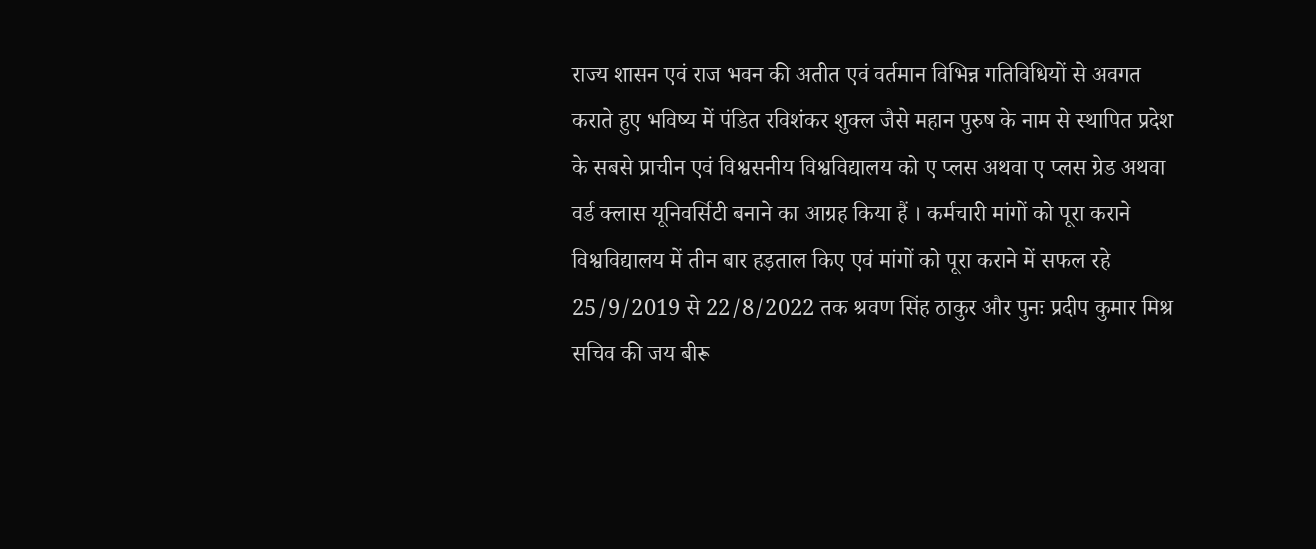राज्य शासन एवं राज भवन की अतीत एवं वर्तमान विभिन्न गतिविधियों से अवगत कराते हुए भविष्य में पंडित रविशंकर शुक्ल जैसे महान पुरुष के नाम से स्थापित प्रदेश के सबसे प्राचीन एवं विश्वसनीय विश्वविद्यालय को ए प्लस अथवा ए प्लस ग्रेड अथवा वर्ड क्लास यूनिवर्सिटी बनाने का आग्रह किया हैं । कर्मचारी मांगों को पूरा कराने विश्वविद्यालय में तीन बार हड़ताल किए एवं मांगों को पूरा कराने में सफल रहे 25/9/2019 से 22/8/2022 तक श्रवण सिंह ठाकुर और पुनः प्रदीप कुमार मिश्र सचिव की जय बीरू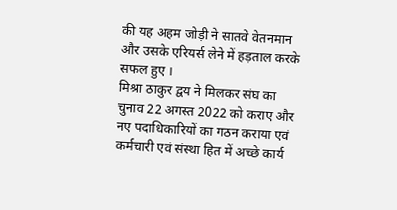की यह अहम जोड़ी ने सातवे वेतनमान और उसके एरियर्स लेने में हड़ताल करके सफल हुए ।
मिश्रा ठाकुर द्वय ने मिलकर संघ का चुनाव 22 अगस्त 2022 को कराए और नए पदाधिकारियों का गठन कराया एवं कर्मचारी एवं संस्था हित में अच्छे कार्य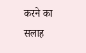करने का सलाह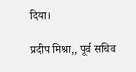दिया।

प्रदीप मिश्रा,, पूर्व सचिव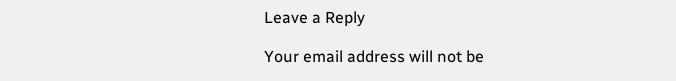Leave a Reply

Your email address will not be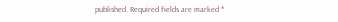published. Required fields are marked *